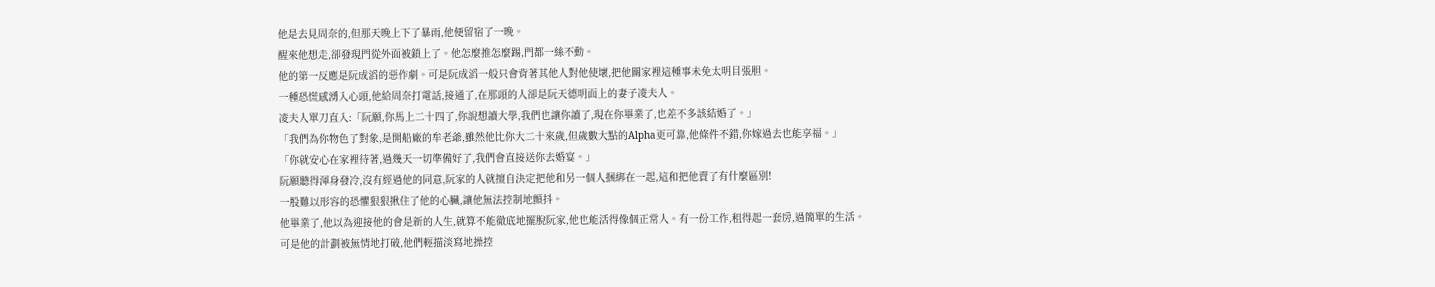他是去見周奈的,但那天晚上下了暴雨,他便留宿了一晚。
醒來他想走,卻發現門從外面被鎖上了。他怎麼推怎麼踢,門都一絲不動。
他的第一反應是阮成滔的惡作劇。可是阮成滔一般只會背著其他人對他使壞,把他關家裡這種事未免太明目張胆。
一種恐慌感湧入心頭,他給周奈打電話,接通了,在那頭的人卻是阮天德明面上的妻子凌夫人。
凌夫人單刀直入:「阮願,你馬上二十四了,你說想讀大學,我們也讓你讀了,現在你畢業了,也差不多該結婚了。」
「我們為你物色了對象,是開船廠的牟老爺,雖然他比你大二十來歲,但歲數大點的Alpha更可靠,他條件不錯,你嫁過去也能享福。」
「你就安心在家裡待著,過幾天一切準備好了,我們會直接送你去婚宴。」
阮願聽得渾身發冷,沒有經過他的同意,阮家的人就擅自決定把他和另一個人捆綁在一起,這和把他賣了有什麼區別!
一股難以形容的恐懼狠狠揪住了他的心臟,讓他無法控制地顫抖。
他畢業了,他以為迎接他的會是新的人生,就算不能徹底地擺脫阮家,他也能活得像個正常人。有一份工作,租得起一套房,過簡單的生活。
可是他的計劃被無情地打破,他們輕描淡寫地操控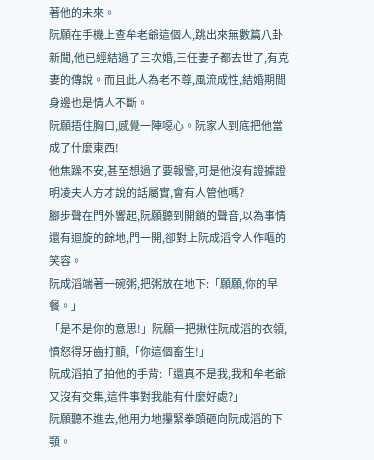著他的未來。
阮願在手機上查牟老爺這個人,跳出來無數篇八卦新聞,他已經結過了三次婚,三任妻子都去世了,有克妻的傳說。而且此人為老不尊,風流成性,結婚期間身邊也是情人不斷。
阮願捂住胸口,感覺一陣噁心。阮家人到底把他當成了什麼東西!
他焦躁不安,甚至想過了要報警,可是他沒有證據證明凌夫人方才說的話屬實,會有人管他嗎?
腳步聲在門外響起,阮願聽到開鎖的聲音,以為事情還有迴旋的餘地,門一開,卻對上阮成滔令人作嘔的笑容。
阮成滔端著一碗粥,把粥放在地下:「願願,你的早餐。」
「是不是你的意思!」阮願一把揪住阮成滔的衣領,憤怒得牙齒打顫,「你這個畜生!」
阮成滔拍了拍他的手背:「還真不是我,我和牟老爺又沒有交集,這件事對我能有什麼好處?」
阮願聽不進去,他用力地攥緊拳頭砸向阮成滔的下顎。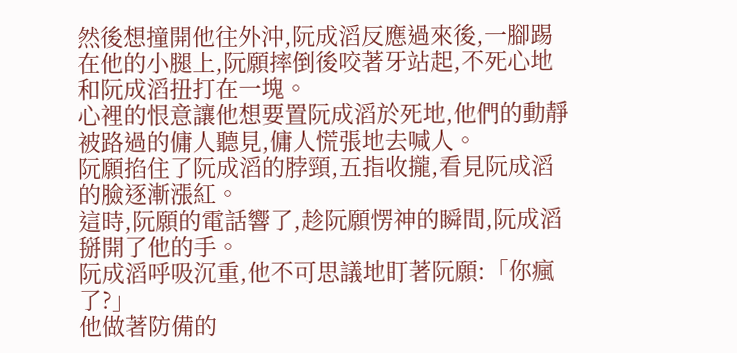然後想撞開他往外沖,阮成滔反應過來後,一腳踢在他的小腿上,阮願摔倒後咬著牙站起,不死心地和阮成滔扭打在一塊。
心裡的恨意讓他想要置阮成滔於死地,他們的動靜被路過的傭人聽見,傭人慌張地去喊人。
阮願掐住了阮成滔的脖頸,五指收攏,看見阮成滔的臉逐漸漲紅。
這時,阮願的電話響了,趁阮願愣神的瞬間,阮成滔掰開了他的手。
阮成滔呼吸沉重,他不可思議地盯著阮願:「你瘋了?」
他做著防備的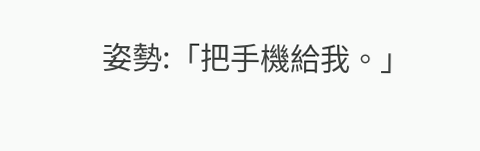姿勢:「把手機給我。」